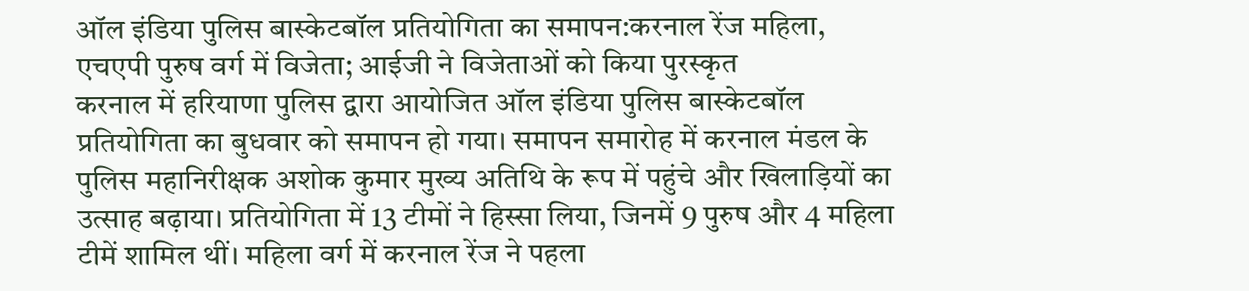ऑल इंडिया पुलिस बास्केटबॉल प्रतियोगिता का समापन:करनाल रेंज महिला, एचएपी पुरुष वर्ग में विजेता; आईजी ने विजेताओं को किया पुरस्कृत
करनाल में हरियाणा पुलिस द्वारा आयोजित ऑल इंडिया पुलिस बास्केटबॉल प्रतियोगिता का बुधवार को समापन हो गया। समापन समारोह में करनाल मंडल के पुलिस महानिरीक्षक अशोक कुमार मुख्य अतिथि के रूप में पहुंचे और खिलाड़ियों का उत्साह बढ़ाया। प्रतियोगिता में 13 टीमों ने हिस्सा लिया, जिनमें 9 पुरुष और 4 महिला टीमें शामिल थीं। महिला वर्ग में करनाल रेंज ने पहला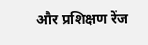और प्रशिक्षण रेंज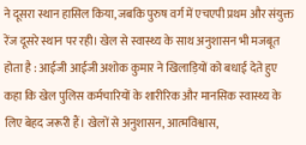ने दूसरा स्थान हासिल किया, जबकि पुरुष वर्ग में एचएपी प्रथम और संयुक्त रेंज दूसरे स्थान पर रही। खेल से स्वास्थ्य के साथ अनुशासन भी मजबूत होता है : आईजी आईजी अशोक कुमार ने खिलाड़ियों को बधाई देते हुए कहा कि खेल पुलिस कर्मचारियों के शारीरिक और मानसिक स्वास्थ्य के लिए बेहद जरूरी हैं। खेलों से अनुशासन, आत्मविश्वास,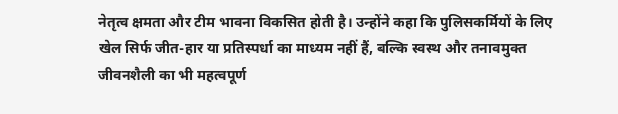नेतृत्व क्षमता और टीम भावना विकसित होती है। उन्होंने कहा कि पुलिसकर्मियों के लिए खेल सिर्फ जीत-हार या प्रतिस्पर्धा का माध्यम नहीं हैं, बल्कि स्वस्थ और तनावमुक्त जीवनशैली का भी महत्वपूर्ण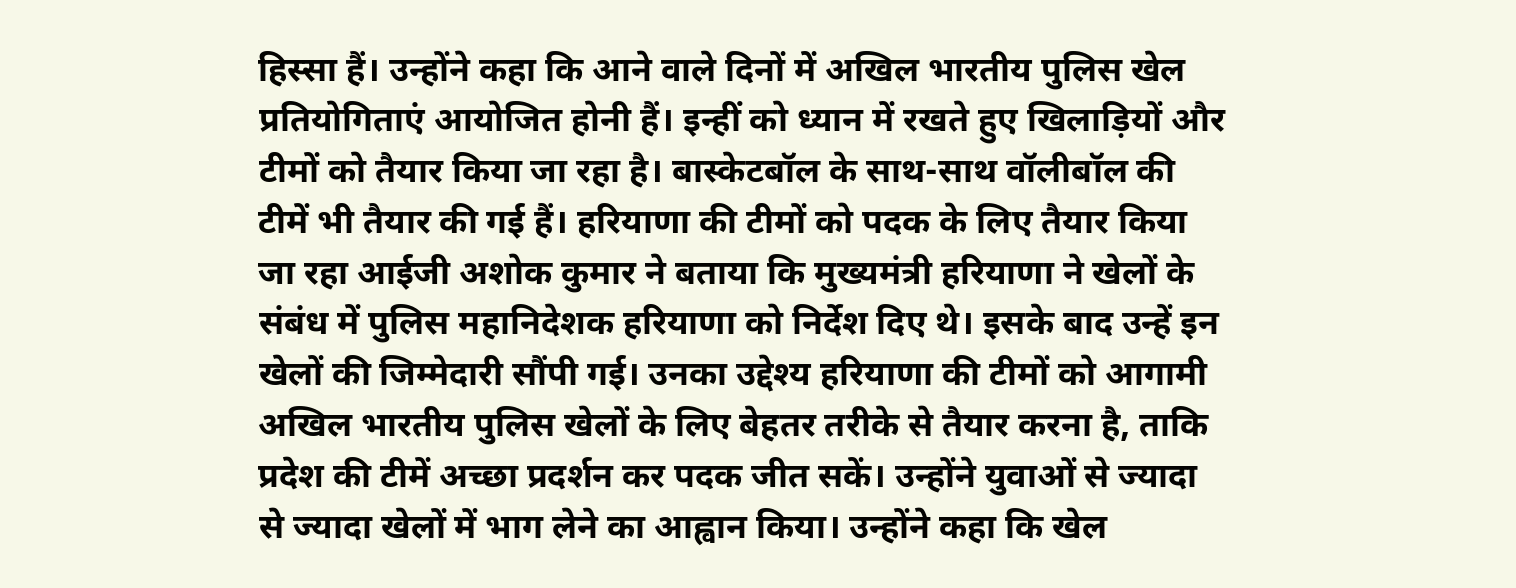हिस्सा हैं। उन्होंने कहा कि आने वाले दिनों में अखिल भारतीय पुलिस खेल प्रतियोगिताएं आयोजित होनी हैं। इन्हीं को ध्यान में रखते हुए खिलाड़ियों और टीमों को तैयार किया जा रहा है। बास्केटबॉल के साथ-साथ वॉलीबॉल की टीमें भी तैयार की गई हैं। हरियाणा की टीमों को पदक के लिए तैयार किया जा रहा आईजी अशोक कुमार ने बताया कि मुख्यमंत्री हरियाणा ने खेलों के संबंध में पुलिस महानिदेशक हरियाणा को निर्देश दिए थे। इसके बाद उन्हें इन खेलों की जिम्मेदारी सौंपी गई। उनका उद्देश्य हरियाणा की टीमों को आगामी अखिल भारतीय पुलिस खेलों के लिए बेहतर तरीके से तैयार करना है, ताकि प्रदेश की टीमें अच्छा प्रदर्शन कर पदक जीत सकें। उन्होंने युवाओं से ज्यादा से ज्यादा खेलों में भाग लेने का आह्वान किया। उन्होंने कहा कि खेल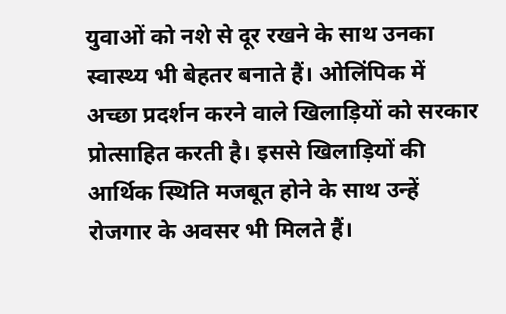युवाओं को नशे से दूर रखने के साथ उनका स्वास्थ्य भी बेहतर बनाते हैं। ओलिंपिक में अच्छा प्रदर्शन करने वाले खिलाड़ियों को सरकार प्रोत्साहित करती है। इससे खिलाड़ियों की आर्थिक स्थिति मजबूत होने के साथ उन्हें रोजगार के अवसर भी मिलते हैं।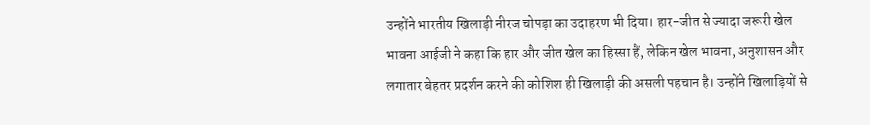उन्होंने भारतीय खिलाड़ी नीरज चोपड़ा का उदाहरण भी दिया। हार-जीत से ज्यादा जरूरी खेल भावना आईजी ने कहा कि हार और जीत खेल का हिस्सा हैं, लेकिन खेल भावना, अनुशासन और लगातार बेहतर प्रदर्शन करने की कोशिश ही खिलाड़ी की असली पहचान है। उन्होंने खिलाड़ियों से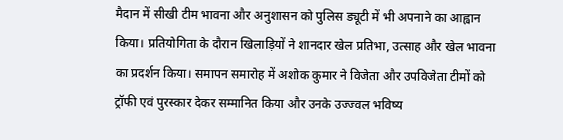मैदान में सीखी टीम भावना और अनुशासन को पुलिस ड्यूटी में भी अपनाने का आह्वान किया। प्रतियोगिता के दौरान खिलाड़ियों ने शानदार खेल प्रतिभा, उत्साह और खेल भावना का प्रदर्शन किया। समापन समारोह में अशोक कुमार ने विजेता और उपविजेता टीमों को ट्रॉफी एवं पुरस्कार देकर सम्मानित किया और उनके उज्ज्वल भविष्य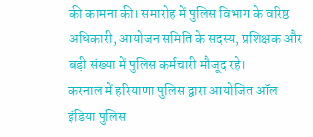की कामना की। समारोह में पुलिस विभाग के वरिष्ठ अधिकारी, आयोजन समिति के सदस्य, प्रशिक्षक और बड़ी संख्या में पुलिस कर्मचारी मौजूद रहे।
करनाल में हरियाणा पुलिस द्वारा आयोजित ऑल इंडिया पुलिस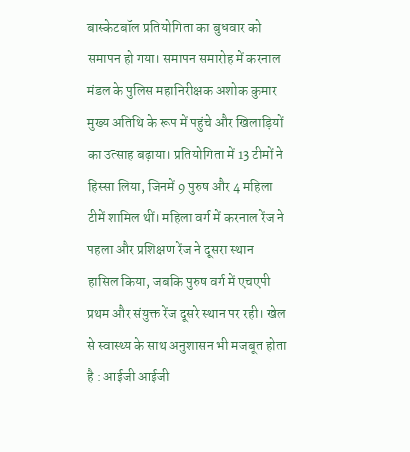बास्केटबॉल प्रतियोगिता का बुधवार को समापन हो गया। समापन समारोह में करनाल मंडल के पुलिस महानिरीक्षक अशोक कुमार मुख्य अतिथि के रूप में पहुंचे और खिलाड़ियों का उत्साह बढ़ाया। प्रतियोगिता में 13 टीमों ने हिस्सा लिया, जिनमें 9 पुरुष और 4 महिला टीमें शामिल थीं। महिला वर्ग में करनाल रेंज ने पहला और प्रशिक्षण रेंज ने दूसरा स्थान हासिल किया, जबकि पुरुष वर्ग में एचएपी प्रथम और संयुक्त रेंज दूसरे स्थान पर रही। खेल से स्वास्थ्य के साथ अनुशासन भी मजबूत होता है : आईजी आईजी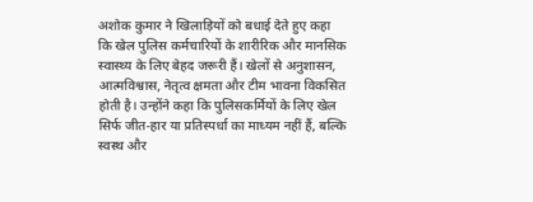अशोक कुमार ने खिलाड़ियों को बधाई देते हुए कहा कि खेल पुलिस कर्मचारियों के शारीरिक और मानसिक स्वास्थ्य के लिए बेहद जरूरी हैं। खेलों से अनुशासन, आत्मविश्वास, नेतृत्व क्षमता और टीम भावना विकसित होती है। उन्होंने कहा कि पुलिसकर्मियों के लिए खेल सिर्फ जीत-हार या प्रतिस्पर्धा का माध्यम नहीं हैं, बल्कि स्वस्थ और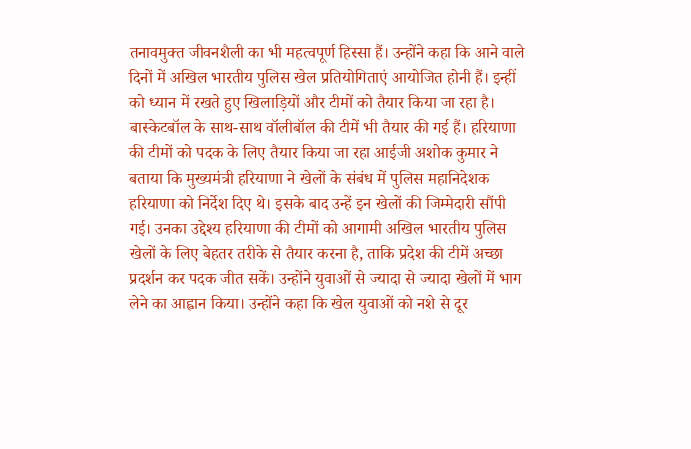तनावमुक्त जीवनशैली का भी महत्वपूर्ण हिस्सा हैं। उन्होंने कहा कि आने वाले दिनों में अखिल भारतीय पुलिस खेल प्रतियोगिताएं आयोजित होनी हैं। इन्हीं को ध्यान में रखते हुए खिलाड़ियों और टीमों को तैयार किया जा रहा है। बास्केटबॉल के साथ-साथ वॉलीबॉल की टीमें भी तैयार की गई हैं। हरियाणा की टीमों को पदक के लिए तैयार किया जा रहा आईजी अशोक कुमार ने बताया कि मुख्यमंत्री हरियाणा ने खेलों के संबंध में पुलिस महानिदेशक हरियाणा को निर्देश दिए थे। इसके बाद उन्हें इन खेलों की जिम्मेदारी सौंपी गई। उनका उद्देश्य हरियाणा की टीमों को आगामी अखिल भारतीय पुलिस खेलों के लिए बेहतर तरीके से तैयार करना है, ताकि प्रदेश की टीमें अच्छा प्रदर्शन कर पदक जीत सकें। उन्होंने युवाओं से ज्यादा से ज्यादा खेलों में भाग लेने का आह्वान किया। उन्होंने कहा कि खेल युवाओं को नशे से दूर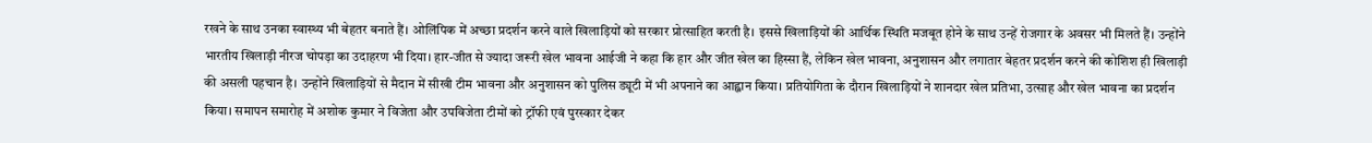रखने के साथ उनका स्वास्थ्य भी बेहतर बनाते हैं। ओलिंपिक में अच्छा प्रदर्शन करने वाले खिलाड़ियों को सरकार प्रोत्साहित करती है। इससे खिलाड़ियों की आर्थिक स्थिति मजबूत होने के साथ उन्हें रोजगार के अवसर भी मिलते हैं। उन्होंने भारतीय खिलाड़ी नीरज चोपड़ा का उदाहरण भी दिया। हार-जीत से ज्यादा जरूरी खेल भावना आईजी ने कहा कि हार और जीत खेल का हिस्सा हैं, लेकिन खेल भावना, अनुशासन और लगातार बेहतर प्रदर्शन करने की कोशिश ही खिलाड़ी की असली पहचान है। उन्होंने खिलाड़ियों से मैदान में सीखी टीम भावना और अनुशासन को पुलिस ड्यूटी में भी अपनाने का आह्वान किया। प्रतियोगिता के दौरान खिलाड़ियों ने शानदार खेल प्रतिभा, उत्साह और खेल भावना का प्रदर्शन किया। समापन समारोह में अशोक कुमार ने विजेता और उपविजेता टीमों को ट्रॉफी एवं पुरस्कार देकर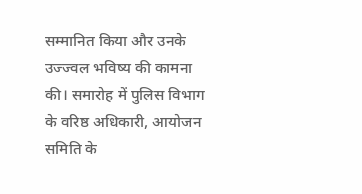सम्मानित किया और उनके उज्ज्वल भविष्य की कामना की। समारोह में पुलिस विभाग के वरिष्ठ अधिकारी, आयोजन समिति के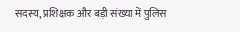सदस्य, प्रशिक्षक और बड़ी संख्या में पुलिस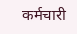कर्मचारी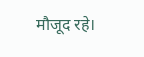मौजूद रहे।